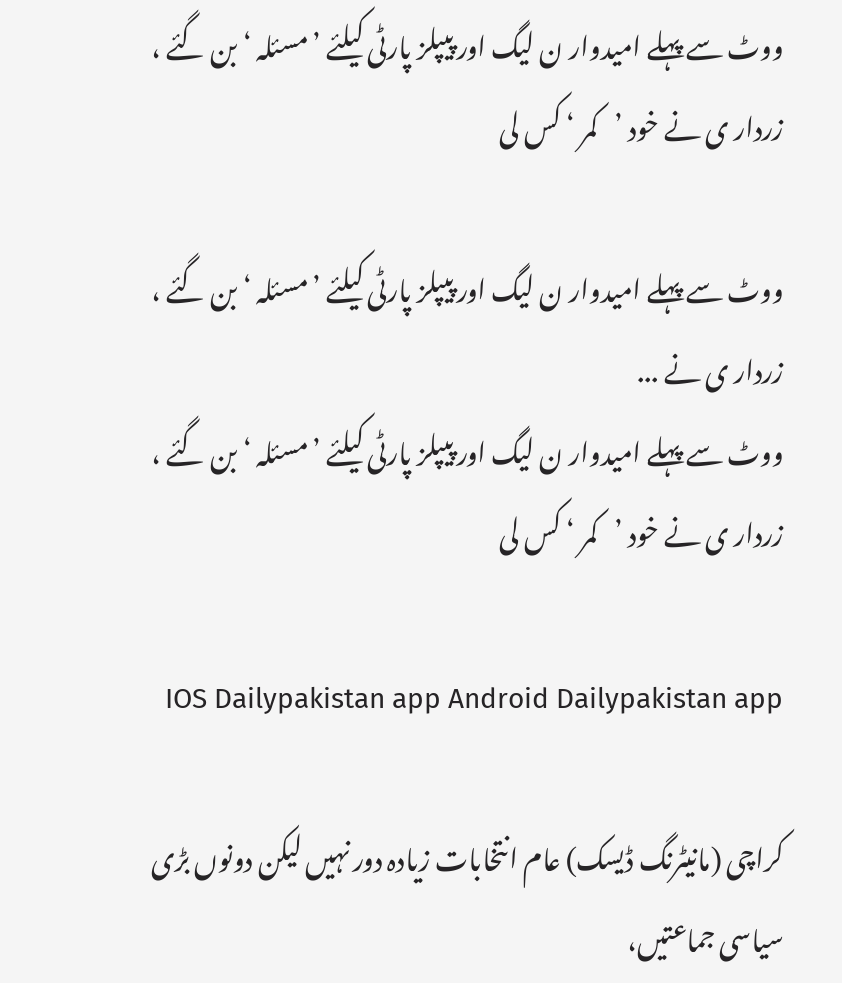ووٹ سے پہلے امیدوار ن لیگ اور پیپلز پارٹی کیلئے ’مسئلہ ‘ بن گئے ، زردار ی نے خود ’کمر ‘ کس لی

ووٹ سے پہلے امیدوار ن لیگ اور پیپلز پارٹی کیلئے ’مسئلہ ‘ بن گئے ، زردار ی نے ...
ووٹ سے پہلے امیدوار ن لیگ اور پیپلز پارٹی کیلئے ’مسئلہ ‘ بن گئے ، زردار ی نے خود ’کمر ‘ کس لی

  IOS Dailypakistan app Android Dailypakistan app

کراچی (مانیٹرنگ ڈیسک) عام انتخابات زیادہ دور نہیں لیکن دونوں بڑی سیاسی جماعتیں،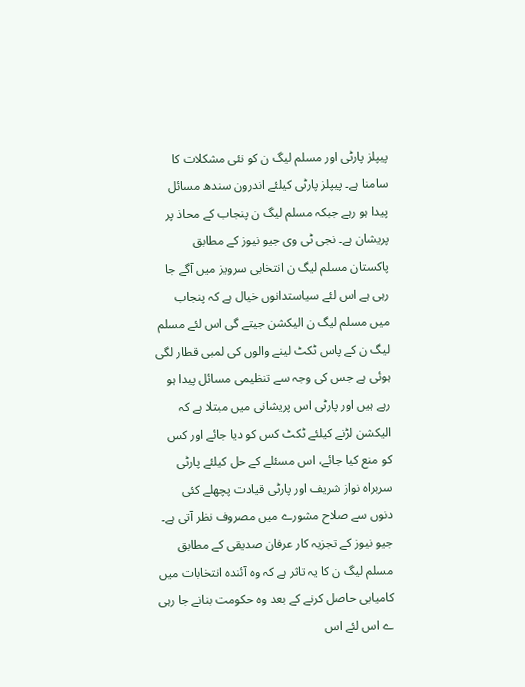پیپلز پارٹی اور مسلم لیگ ن کو نئی مشکلات کا سامنا ہے۔ پیپلز پارٹی کیلئے اندرون سندھ مسائل پیدا ہو رہے جبکہ مسلم لیگ ن پنجاب کے محاذ پر پریشان ہے۔ نجی ٹی وی جیو نیوز کے مطابق پاکستان مسلم لیگ ن انتخابی سرویز میں آگے جا رہی ہے اس لئے سیاستدانوں خیال ہے کہ پنجاب میں مسلم لیگ ن الیکشن جیتے گی اس لئے مسلم لیگ ن کے پاس ٹکٹ لینے والوں کی لمبی قطار لگی ہوئی ہے جس کی وجہ سے تنظیمی مسائل پیدا ہو رہے ہیں اور پارٹی اس پریشانی میں مبتلا ہے کہ الیکشن لڑنے کیلئے ٹکٹ کس کو دیا جائے اور کس کو منع کیا جائے، اس مسئلے کے حل کیلئے پارٹی سربراہ نواز شریف اور پارٹی قیادت پچھلے کئی دنوں سے صلاح مشورے میں مصروف نظر آتی ہے۔ جیو نیوز کے تجزیہ کار عرفان صدیقی کے مطابق مسلم لیگ ن کا یہ تاثر ہے کہ وہ آئندہ انتخابات میں کامیابی حاصل کرنے کے بعد وہ حکومت بنانے جا رہی ے اس لئے اس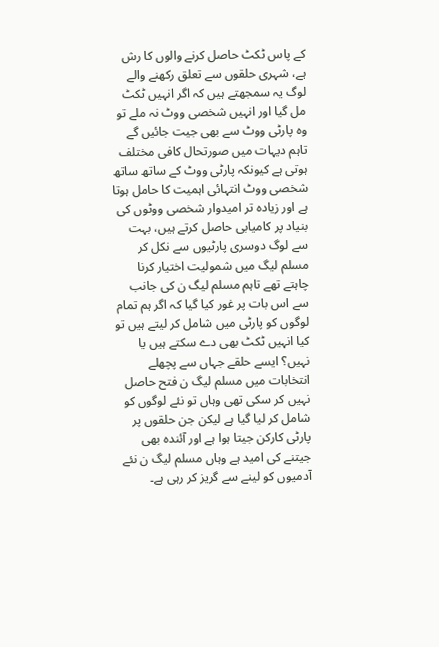کے پاس ٹکٹ حاصل کرنے والوں کا رش ہے، شہری حلقوں سے تعلق رکھنے والے لوگ یہ سمجھتے ہیں کہ اگر انہیں ٹکٹ مل گیا اور انہیں شخصی ووٹ نہ ملے تو وہ پارٹی ووٹ سے بھی جیت جائیں گے تاہم دیہات میں صورتحال کافی مختلف ہوتی ہے کیونکہ پارٹی ووٹ کے ساتھ ساتھ شخصی ووٹ انتہائی اہمیت کا حامل ہوتا ہے اور زیادہ تر امیدوار شخصی ووٹوں کی بنیاد پر کامیابی حاصل کرتے ہیں، بہت سے لوگ دوسری پارٹیوں سے نکل کر مسلم لیگ میں شمولیت اختیار کرنا چاہتے تھے تاہم مسلم لیگ ن کی جانب سے اس بات پر غور کیا گیا کہ اگر ہم تمام لوگوں کو پارٹی میں شامل کر لیتے ہیں تو کیا انہیں ٹکٹ بھی دے سکتے ہیں یا نہیں؟ ایسے حلقے جہاں سے پچھلے انتخابات میں مسلم لیگ ن فتح حاصل نہیں کر سکی تھی وہاں تو نئے لوگوں کو شامل کر لیا گیا ہے لیکن جن حلقوں پر پارٹی کارکن جیتا ہوا ہے اور آئندہ بھی جیتنے کی امید ہے وہاں مسلم لیگ ن نئے آدمیوں کو لینے سے گریز کر رہی ہے۔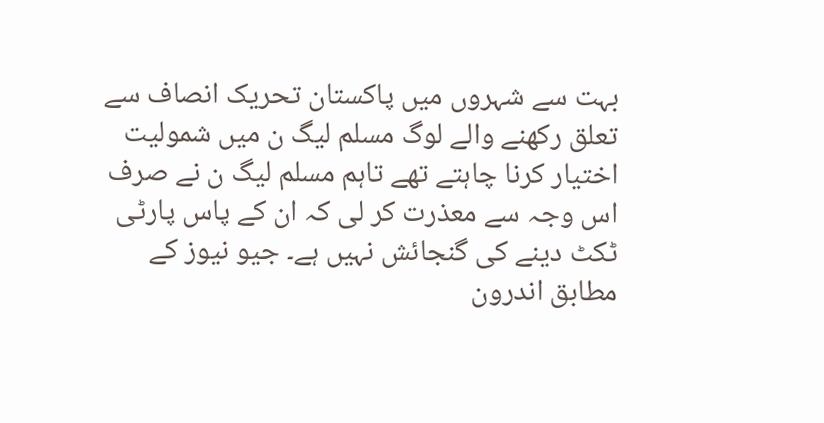بہت سے شہروں میں پاکستان تحریک انصاف سے تعلق رکھنے والے لوگ مسلم لیگ ن میں شمولیت اختیار کرنا چاہتے تھے تاہم مسلم لیگ ن نے صرف اس وجہ سے معذرت کر لی کہ ان کے پاس پارٹی ٹکٹ دینے کی گنجائش نہیں ہے۔ جیو نیوز کے مطابق اندرون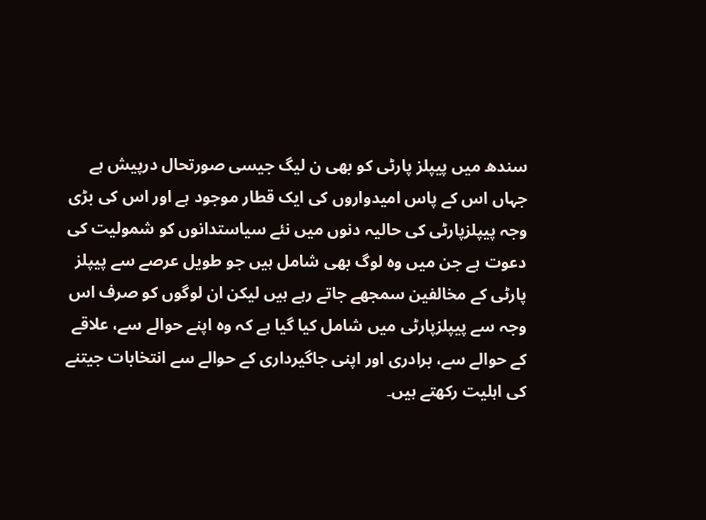سندھ میں پیپلز پارٹی کو بھی ن لیگ جیسی صورتحال درپیش ہے جہاں اس کے پاس امیدواروں کی ایک قطار موجود ہے اور اس کی بڑی وجہ پیپلزپارٹی کی حالیہ دنوں میں نئے سیاستدانوں کو شمولیت کی دعوت ہے جن میں وہ لوگ بھی شامل ہیں جو طویل عرصے سے پیپلز پارٹی کے مخالفین سمجھے جاتے رہے ہیں لیکن ان لوگوں کو صرف اس وجہ سے پیپلزپارٹی میں شامل کیا گیا ہے کہ وہ اپنے حوالے سے، علاقے کے حوالے سے، برادری اور اپنی جاگیرداری کے حوالے سے انتخابات جیتنے کی اہلیت رکھتے ہیں۔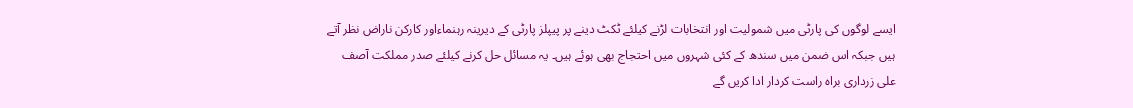ایسے لوگوں کی پارٹی میں شمولیت اور انتخابات لڑنے کیلئے ٹکٹ دینے پر پیپلز پارٹی کے دیرینہ رہنماءاور کارکن ناراض نظر آتے ہیں جبکہ اس ضمن میں سندھ کے کئی شہروں میں احتجاج بھی ہوئے ہیں۔ یہ مسائل حل کرنے کیلئے صدر مملکت آصف علی زرداری براہ راست کردار ادا کریں گے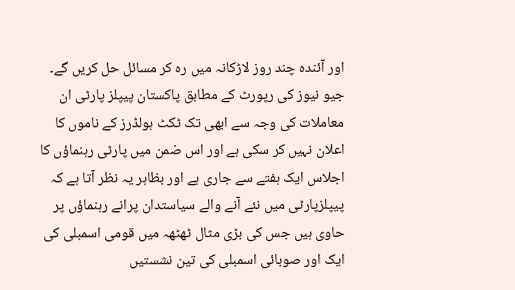اور آئندہ چند روز لاڑکانہ میں رہ کر مسائل حل کریں گے۔ جیو نیوز کی رپورٹ کے مطابق پاکستان پیپلز پارٹی ان معاملات کی وجہ سے ابھی تک ٹکٹ ہولڈرز کے ناموں کا اعلان نہیں کر سکی ہے اور اس ضمن میں پارٹی رہنماؤں کا اجلاس ایک ہفتے سے جاری ہے اور بظاہر یہ نظر آتا ہے کہ پیپلزپارٹی میں نئے آنے والے سیاستدان پرانے رہنماؤں پر حاوی ہیں جس کی بڑی مثال ٹھٹھہ میں قومی اسمبلی کی ایک اور صوبائی اسمبلی کی تین نشستیں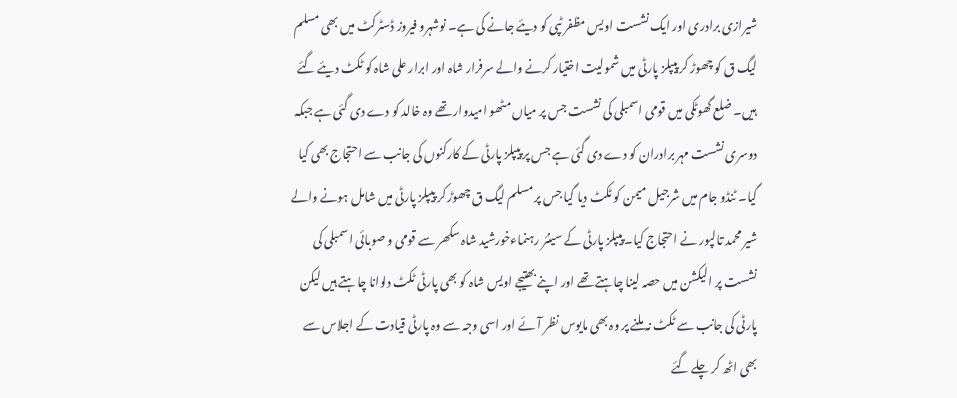شیرازی برادری اور ایک نشست اویس مظفر ٹپی کو دیئے جانے کی ہے۔ نوشہرو فیروز ڈسٹرکٹ میں بھی مسلم لیگ ق کو چھوڑ کر پیپلز پارٹی میں شمولیت اختیار کرنے والے سرفرار شاہ اور ابرار علی شاہ کو ٹکٹ دیئے گئے ہیں۔ ضلع گھوٹکی میں قومی اسمبلی کی نشست جس پر میاں مٹھو امیدوار تھے وہ خالد کو دے دی گئی ہے جبکہ دوسری نشست مہر برادران کو دے دی گئی ہے جس پر پیپلز پارٹی کے کارکنوں کی جانب سے احتجاج بھی کیا گیا۔ ٹنڈو جام میں شرجیل میمن کو ٹکٹ دیا گیا جس پر مسلم لیگ ق چھوڑ کر پیپلز پارٹی میں شامل ہونے والے شیر محمد تالپور نے احتجاج کیا۔ پیپلز پارٹی کے سینئر رہنماءخورشید شاہ سکھر سے قومی و صوبائی اسمبلی کی نشست پر الیکشن میں حصہ لینا چاہتے تھے اور اپنے بھتیجے اویس شاہ کو بھی پارٹی ٹکٹ دلوانا چاہتے ہیں لیکن پارٹی کی جانب سے ٹکٹ نہ ملنے پر وہ بھی مایوس نظر آئے اور اسی وجہ سے وہ پارٹی قیادت کے اجلاس سے بھی اٹھ کر چلے گئے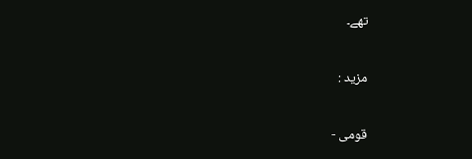تھے۔

مزید :

قومی -